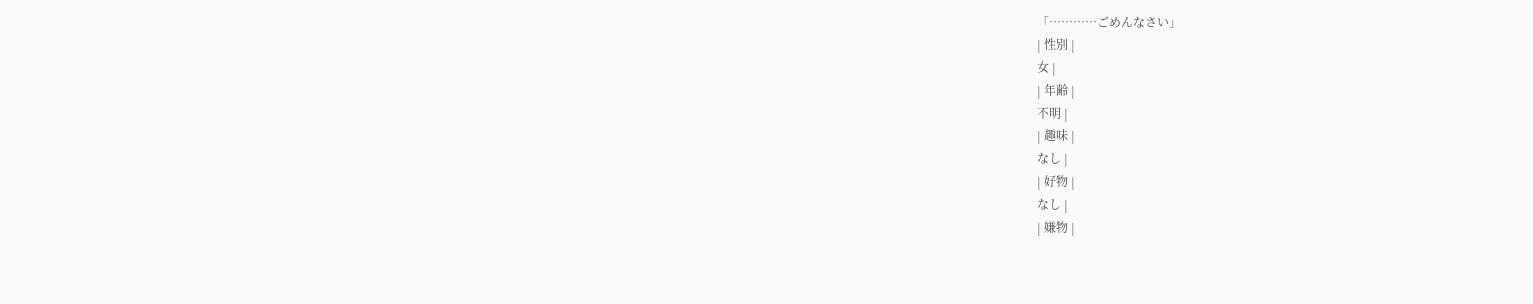「…………ごめんなさい」
| 性別 |
女 |
| 年齢 |
不明 |
| 趣味 |
なし |
| 好物 |
なし |
| 嫌物 |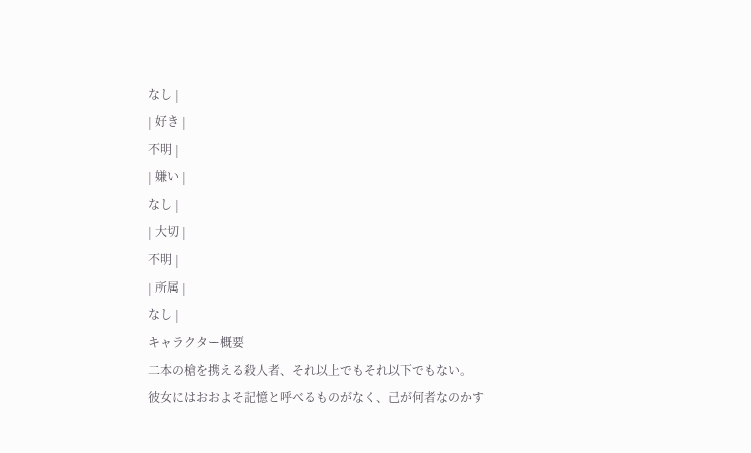なし |
| 好き |
不明 |
| 嫌い |
なし |
| 大切 |
不明 |
| 所属 |
なし |
キャラクター概要
二本の槍を携える殺人者、それ以上でもそれ以下でもない。
彼女にはおおよそ記憶と呼べるものがなく、己が何者なのかす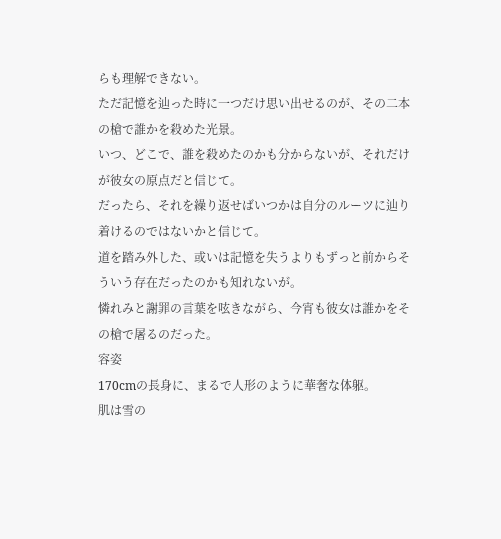らも理解できない。
ただ記憶を辿った時に一つだけ思い出せるのが、その二本の槍で誰かを殺めた光景。
いつ、どこで、誰を殺めたのかも分からないが、それだけが彼女の原点だと信じて。
だったら、それを繰り返せばいつかは自分のルーツに辿り着けるのではないかと信じて。
道を踏み外した、或いは記憶を失うよりもずっと前からそういう存在だったのかも知れないが。
憐れみと謝罪の言葉を呟きながら、今宵も彼女は誰かをその槍で屠るのだった。
容姿
170cmの長身に、まるで人形のように華奢な体躯。
肌は雪の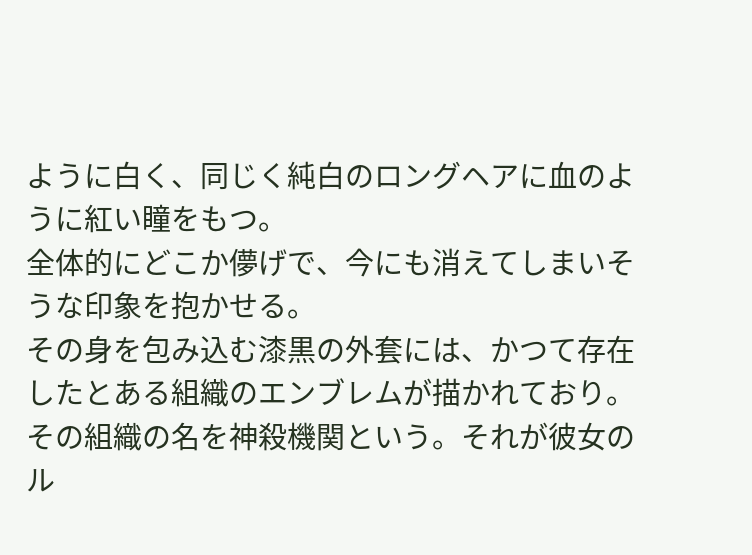ように白く、同じく純白のロングヘアに血のように紅い瞳をもつ。
全体的にどこか儚げで、今にも消えてしまいそうな印象を抱かせる。
その身を包み込む漆黒の外套には、かつて存在したとある組織のエンブレムが描かれており。
その組織の名を神殺機関という。それが彼女のル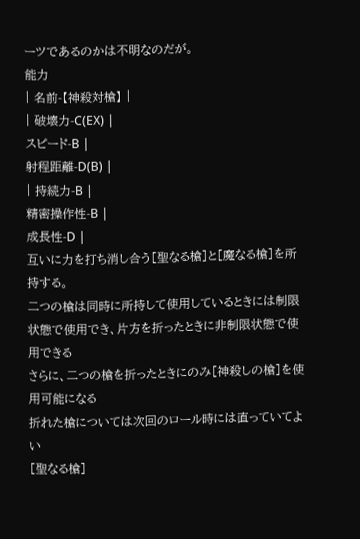ーツであるのかは不明なのだが。
能力
| 名前-【神殺対槍】 |
| 破壊力-C(EX) |
スピード-B |
射程距離-D(B) |
| 持続力-B |
精密操作性-B |
成長性-D |
互いに力を打ち消し合う[聖なる槍]と[魔なる槍]を所持する。
二つの槍は同時に所持して使用しているときには制限状態で使用でき、片方を折ったときに非制限状態で使用できる
さらに、二つの槍を折ったときにのみ[神殺しの槍]を使用可能になる
折れた槍については次回のロール時には直っていてよい
[聖なる槍]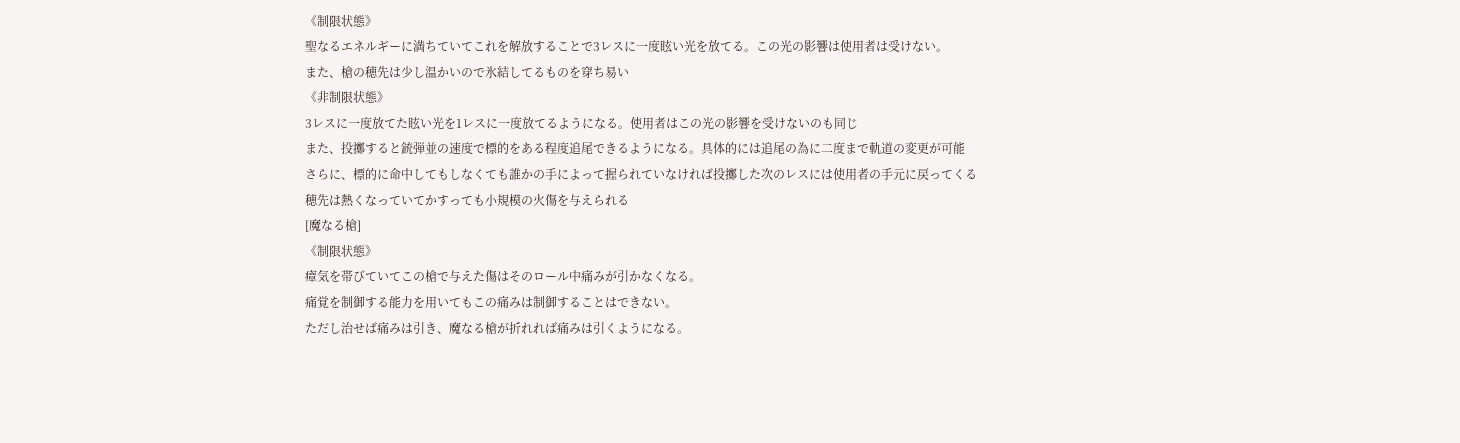《制限状態》
聖なるエネルギーに満ちていてこれを解放することで3レスに一度眩い光を放てる。この光の影響は使用者は受けない。
また、槍の穂先は少し温かいので氷結してるものを穿ち易い
《非制限状態》
3レスに一度放てた眩い光を1レスに一度放てるようになる。使用者はこの光の影響を受けないのも同じ
また、投擲すると銃弾並の速度で標的をある程度追尾できるようになる。具体的には追尾の為に二度まで軌道の変更が可能
さらに、標的に命中してもしなくても誰かの手によって握られていなければ投擲した次のレスには使用者の手元に戻ってくる
穂先は熱くなっていてかすっても小規模の火傷を与えられる
[魔なる槍]
《制限状態》
瘴気を帯びていてこの槍で与えた傷はそのロール中痛みが引かなくなる。
痛覚を制御する能力を用いてもこの痛みは制御することはできない。
ただし治せば痛みは引き、魔なる槍が折れれば痛みは引くようになる。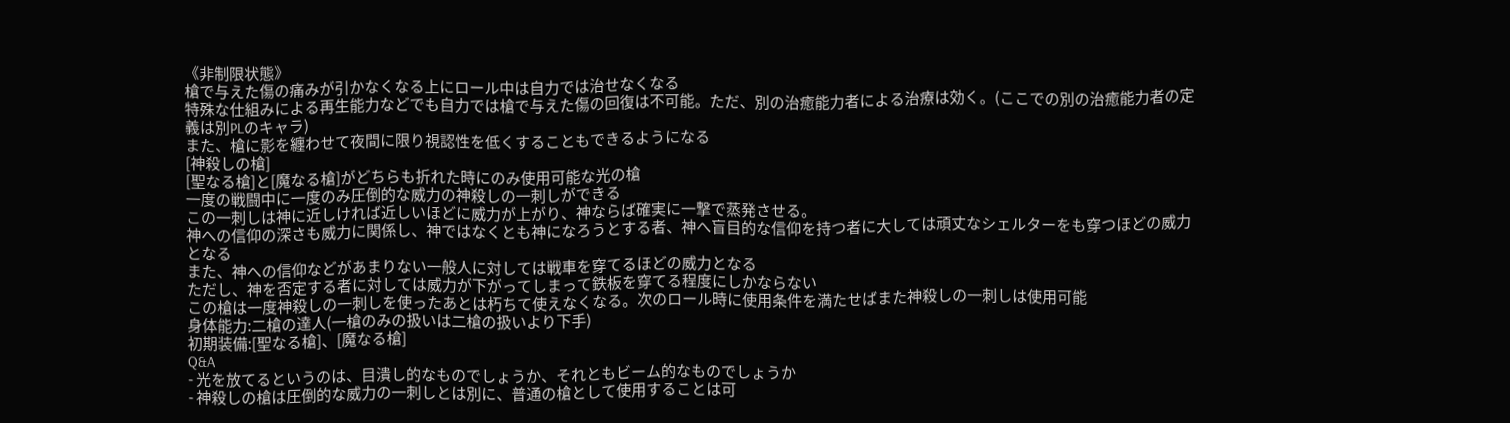《非制限状態》
槍で与えた傷の痛みが引かなくなる上にロール中は自力では治せなくなる
特殊な仕組みによる再生能力などでも自力では槍で与えた傷の回復は不可能。ただ、別の治癒能力者による治療は効く。(ここでの別の治癒能力者の定義は別PLのキャラ)
また、槍に影を纏わせて夜間に限り視認性を低くすることもできるようになる
[神殺しの槍]
[聖なる槍]と[魔なる槍]がどちらも折れた時にのみ使用可能な光の槍
一度の戦闘中に一度のみ圧倒的な威力の神殺しの一刺しができる
この一刺しは神に近しければ近しいほどに威力が上がり、神ならば確実に一撃で蒸発させる。
神への信仰の深さも威力に関係し、神ではなくとも神になろうとする者、神へ盲目的な信仰を持つ者に大しては頑丈なシェルターをも穿つほどの威力となる
また、神への信仰などがあまりない一般人に対しては戦車を穿てるほどの威力となる
ただし、神を否定する者に対しては威力が下がってしまって鉄板を穿てる程度にしかならない
この槍は一度神殺しの一刺しを使ったあとは朽ちて使えなくなる。次のロール時に使用条件を満たせばまた神殺しの一刺しは使用可能
身体能力:二槍の達人(一槍のみの扱いは二槍の扱いより下手)
初期装備:[聖なる槍]、[魔なる槍]
Q&A
- 光を放てるというのは、目潰し的なものでしょうか、それともビーム的なものでしょうか
- 神殺しの槍は圧倒的な威力の一刺しとは別に、普通の槍として使用することは可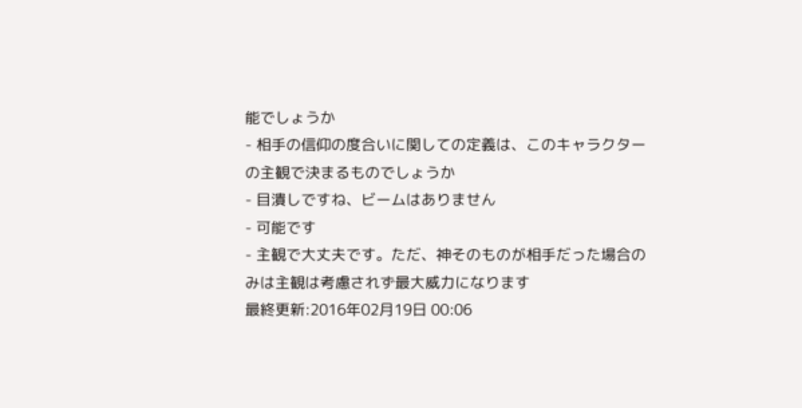能でしょうか
- 相手の信仰の度合いに関しての定義は、このキャラクターの主観で決まるものでしょうか
- 目潰しですね、ビームはありません
- 可能です
- 主観で大丈夫です。ただ、神そのものが相手だった場合のみは主観は考慮されず最大威力になります
最終更新:2016年02月19日 00:06